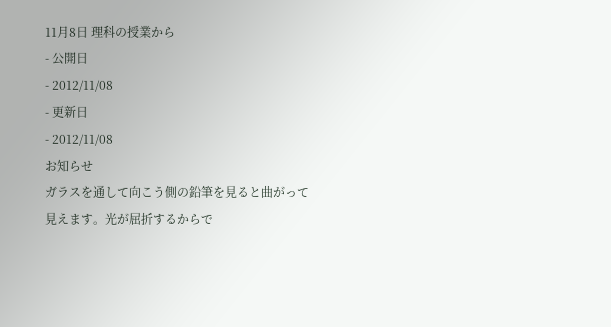11月8日 理科の授業から
- 公開日
- 2012/11/08
- 更新日
- 2012/11/08
お知らせ
ガラスを通して向こう側の鉛筆を見ると曲がって見えます。光が屈折するからで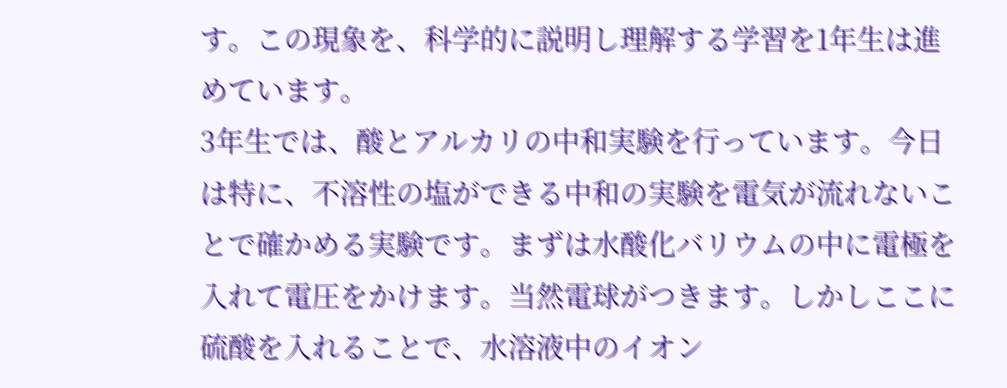す。この現象を、科学的に説明し理解する学習を1年生は進めています。
3年生では、酸とアルカリの中和実験を行っています。今日は特に、不溶性の塩ができる中和の実験を電気が流れないことで確かめる実験です。まずは水酸化バリウムの中に電極を入れて電圧をかけます。当然電球がつきます。しかしここに硫酸を入れることで、水溶液中のイオン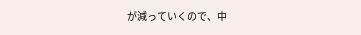が減っていくので、中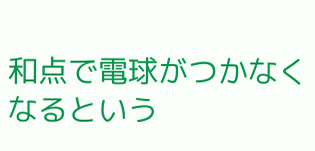和点で電球がつかなくなるという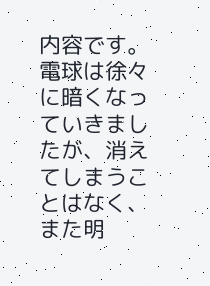内容です。電球は徐々に暗くなっていきましたが、消えてしまうことはなく、また明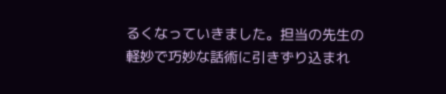るくなっていきました。担当の先生の軽妙で巧妙な話術に引きずり込まれ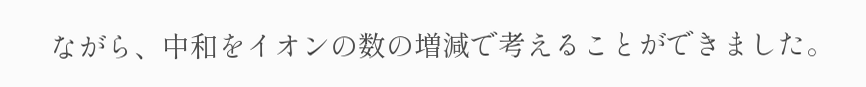ながら、中和をイオンの数の増減で考えることができました。